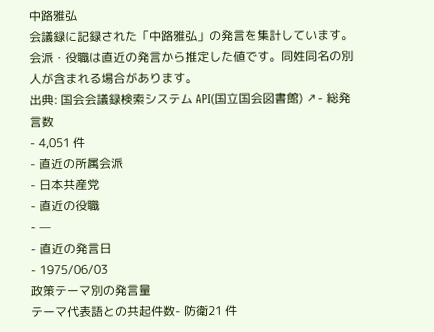中路雅弘
会議録に記録された「中路雅弘」の発言を集計しています。会派・役職は直近の発言から推定した値です。同姓同名の別人が含まれる場合があります。
出典: 国会会議録検索システム API(国立国会図書館) ↗- 総発言数
- 4,051 件
- 直近の所属会派
- 日本共産党
- 直近の役職
- —
- 直近の発言日
- 1975/06/03
政策テーマ別の発言量
テーマ代表語との共起件数- 防衛21 件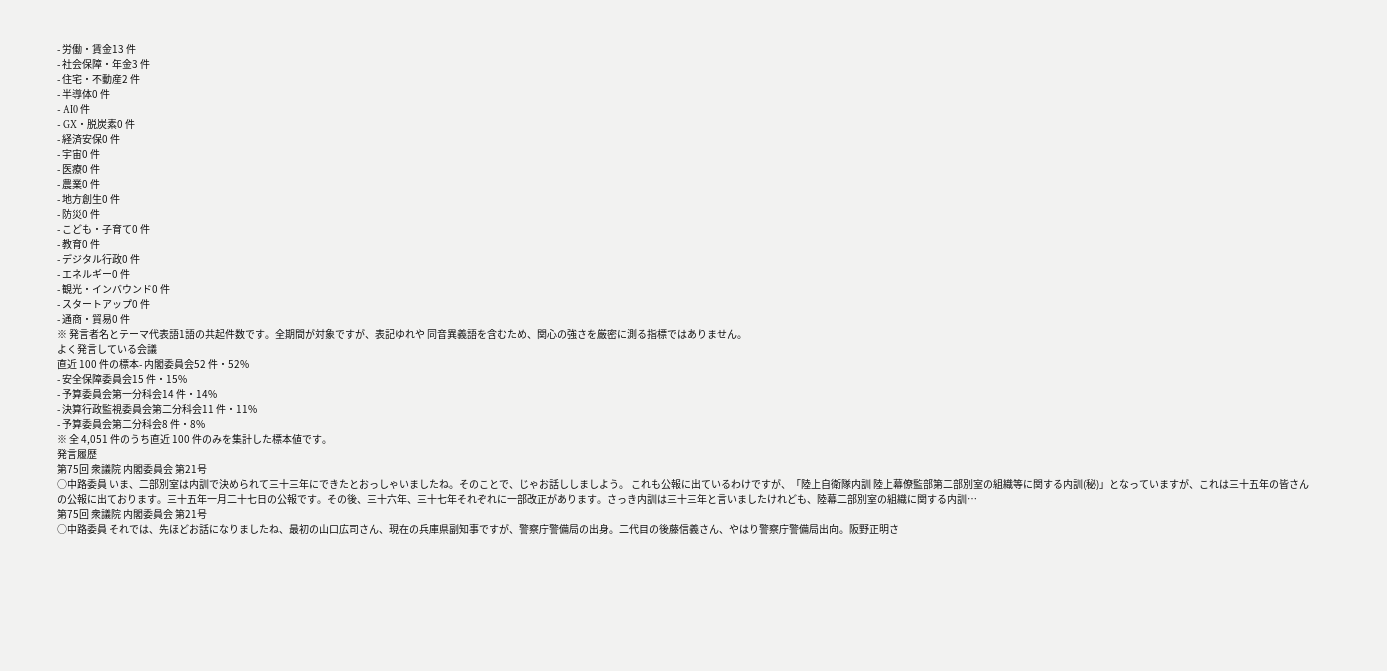- 労働・賃金13 件
- 社会保障・年金3 件
- 住宅・不動産2 件
- 半導体0 件
- AI0 件
- GX・脱炭素0 件
- 経済安保0 件
- 宇宙0 件
- 医療0 件
- 農業0 件
- 地方創生0 件
- 防災0 件
- こども・子育て0 件
- 教育0 件
- デジタル行政0 件
- エネルギー0 件
- 観光・インバウンド0 件
- スタートアップ0 件
- 通商・貿易0 件
※ 発言者名とテーマ代表語1語の共起件数です。全期間が対象ですが、表記ゆれや 同音異義語を含むため、関心の強さを厳密に測る指標ではありません。
よく発言している会議
直近 100 件の標本- 内閣委員会52 件・52%
- 安全保障委員会15 件・15%
- 予算委員会第一分科会14 件・14%
- 決算行政監視委員会第二分科会11 件・11%
- 予算委員会第二分科会8 件・8%
※ 全 4,051 件のうち直近 100 件のみを集計した標本値です。
発言履歴
第75回 衆議院 内閣委員会 第21号
○中路委員 いま、二部別室は内訓で決められて三十三年にできたとおっしゃいましたね。そのことで、じゃお話ししましよう。 これも公報に出ているわけですが、「陸上自衛隊内訓 陸上幕僚監部第二部別室の組織等に関する内訓(秘)」となっていますが、これは三十五年の皆さんの公報に出ております。三十五年一月二十七日の公報です。その後、三十六年、三十七年それぞれに一部改正があります。さっき内訓は三十三年と言いましたけれども、陸幕二部別室の組織に関する内訓…
第75回 衆議院 内閣委員会 第21号
○中路委員 それでは、先ほどお話になりましたね、最初の山口広司さん、現在の兵庫県副知事ですが、警察庁警備局の出身。二代目の後藤信義さん、やはり警察庁警備局出向。阪野正明さ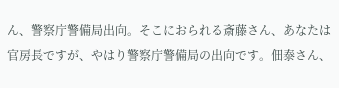ん、警察庁警備局出向。そこにおられる斎藤さん、あなたは官房長ですが、やはり警察庁警備局の出向です。佃泰さん、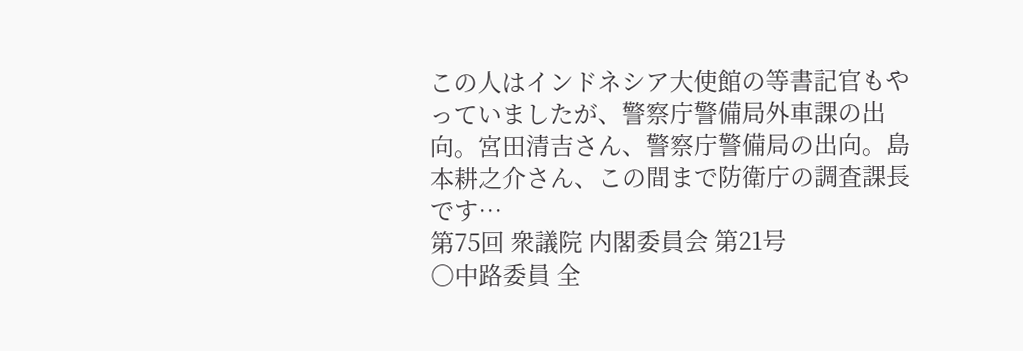この人はインドネシア大使館の等書記官もやっていましたが、警察庁警備局外車課の出向。宮田清吉さん、警察庁警備局の出向。島本耕之介さん、この間まで防衛庁の調査課長です…
第75回 衆議院 内閣委員会 第21号
○中路委員 全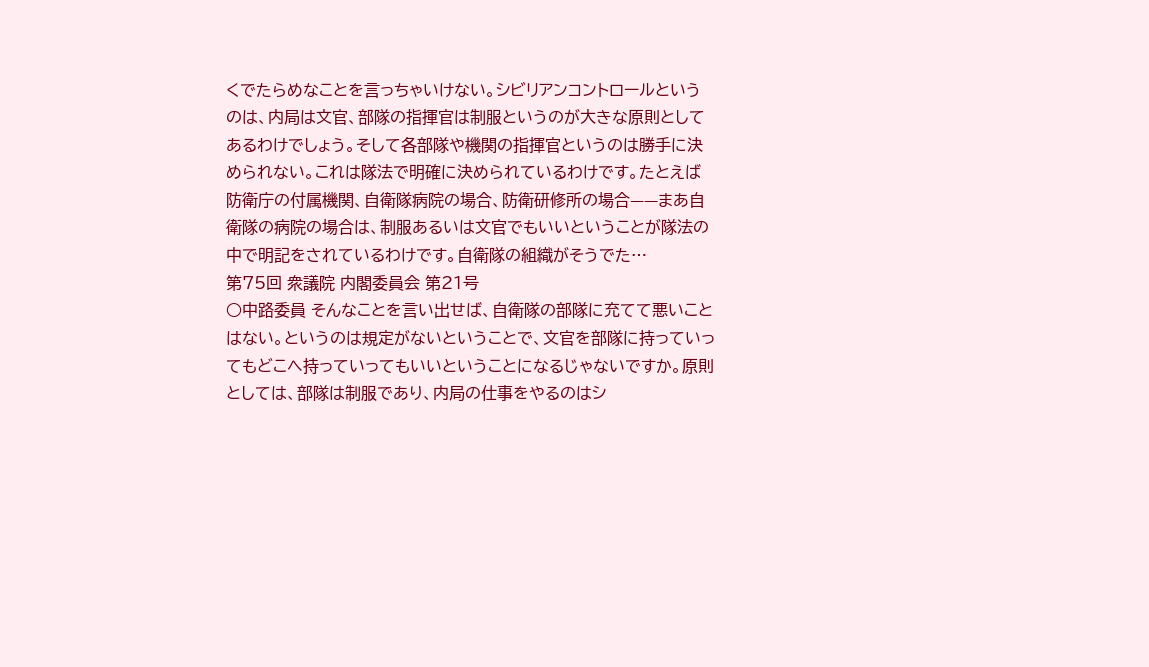くでたらめなことを言っちゃいけない。シビリアンコントロールというのは、内局は文官、部隊の指揮官は制服というのが大きな原則としてあるわけでしょう。そして各部隊や機関の指揮官というのは勝手に決められない。これは隊法で明確に決められているわけです。たとえば防衛庁の付属機関、自衛隊病院の場合、防衛研修所の場合——まあ自衛隊の病院の場合は、制服あるいは文官でもいいということが隊法の中で明記をされているわけです。自衛隊の組織がそうでた…
第75回 衆議院 内閣委員会 第21号
○中路委員 そんなことを言い出せば、自衛隊の部隊に充てて悪いことはない。というのは規定がないということで、文官を部隊に持っていってもどこへ持っていってもいいということになるじゃないですか。原則としては、部隊は制服であり、内局の仕事をやるのはシ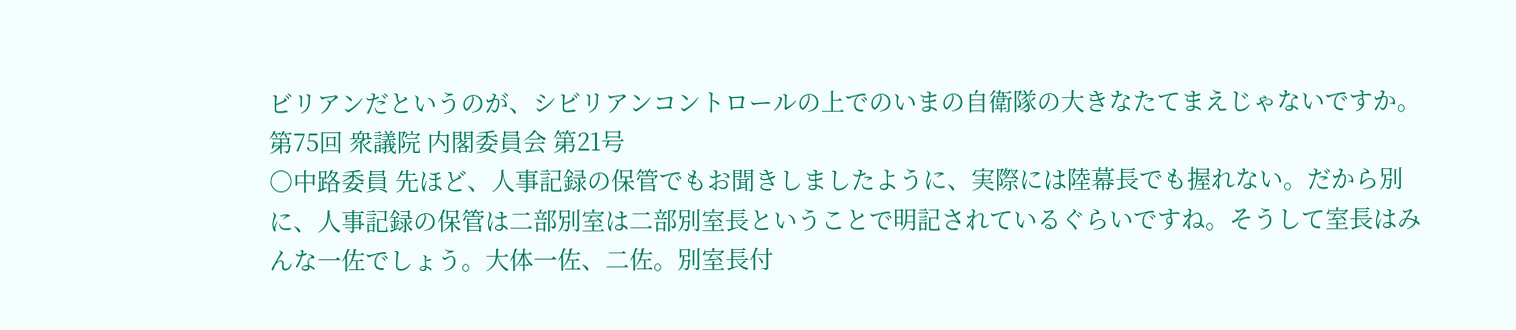ビリアンだというのが、シビリアンコントロールの上でのいまの自衛隊の大きなたてまえじゃないですか。
第75回 衆議院 内閣委員会 第21号
○中路委員 先ほど、人事記録の保管でもお聞きしましたように、実際には陸幕長でも握れない。だから別に、人事記録の保管は二部別室は二部別室長ということで明記されているぐらいですね。そうして室長はみんな一佐でしょう。大体一佐、二佐。別室長付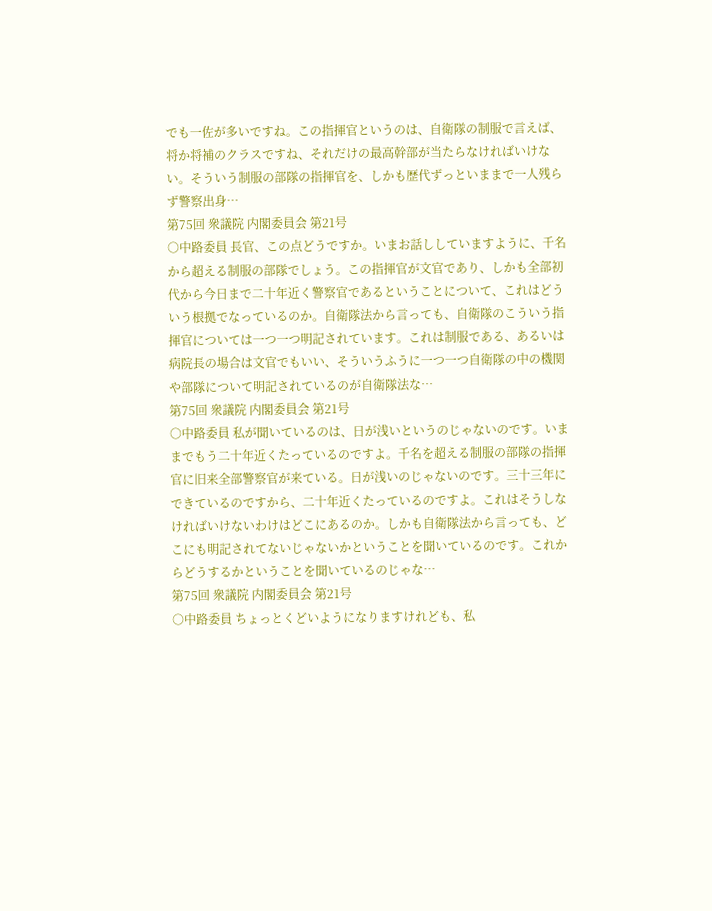でも一佐が多いですね。この指揮官というのは、自衛隊の制服で言えば、将か将補のクラスですね、それだけの最高幹部が当たらなければいけない。そういう制服の部隊の指揮官を、しかも歴代ずっといままで一人残らず警察出身…
第75回 衆議院 内閣委員会 第21号
○中路委員 長官、この点どうですか。いまお話ししていますように、千名から超える制服の部隊でしょう。この指揮官が文官であり、しかも全部初代から今日まで二十年近く警察官であるということについて、これはどういう根拠でなっているのか。自衛隊法から言っても、自衛隊のこういう指揮官については一つ一つ明記されています。これは制服である、あるいは病院長の場合は文官でもいい、そういうふうに一つ一つ自衛隊の中の機関や部隊について明記されているのが自衛隊法な…
第75回 衆議院 内閣委員会 第21号
○中路委員 私が聞いているのは、日が浅いというのじゃないのです。いままでもう二十年近くたっているのですよ。千名を超える制服の部隊の指揮官に旧来全部警察官が来ている。日が浅いのじゃないのです。三十三年にできているのですから、二十年近くたっているのですよ。これはそうしなければいけないわけはどこにあるのか。しかも自衛隊法から言っても、どこにも明記されてないじゃないかということを聞いているのです。これからどうするかということを聞いているのじゃな…
第75回 衆議院 内閣委員会 第21号
○中路委員 ちょっとくどいようになりますけれども、私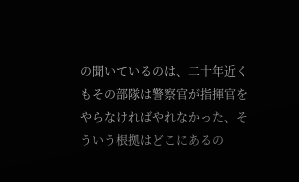の聞いているのは、二十年近くもその部隊は警察官が指揮官をやらなければやれなかった、そういう根拠はどこにあるの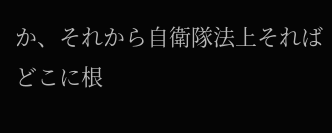か、それから自衛隊法上そればどこに根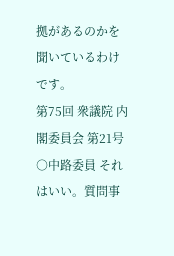拠があるのかを聞いているわけです。
第75回 衆議院 内閣委員会 第21号
○中路委員 それはいい。質問事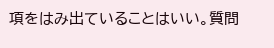項をはみ出ていることはいい。質問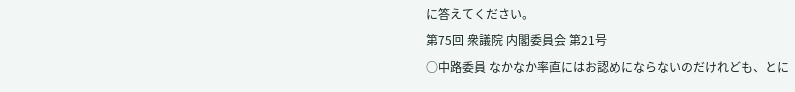に答えてください。
第75回 衆議院 内閣委員会 第21号
○中路委員 なかなか率直にはお認めにならないのだけれども、とに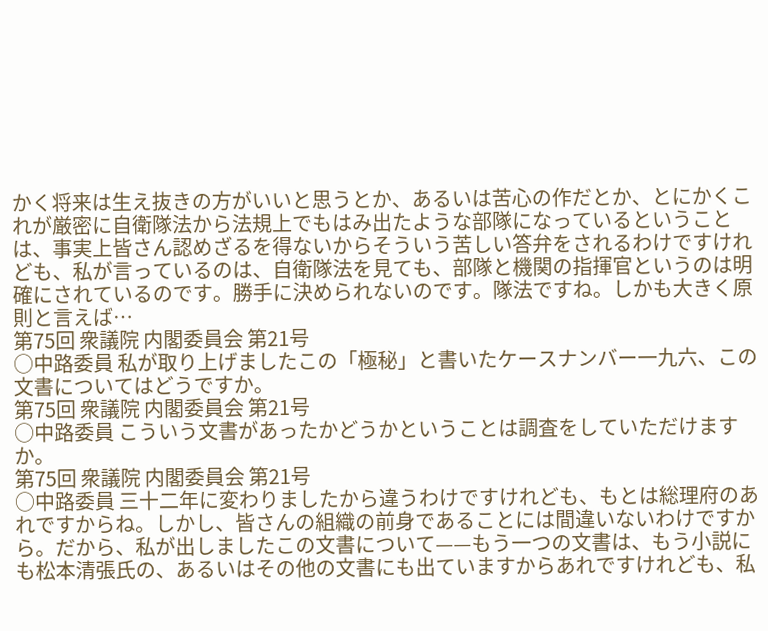かく将来は生え抜きの方がいいと思うとか、あるいは苦心の作だとか、とにかくこれが厳密に自衛隊法から法規上でもはみ出たような部隊になっているということは、事実上皆さん認めざるを得ないからそういう苦しい答弁をされるわけですけれども、私が言っているのは、自衛隊法を見ても、部隊と機関の指揮官というのは明確にされているのです。勝手に決められないのです。隊法ですね。しかも大きく原則と言えば…
第75回 衆議院 内閣委員会 第21号
○中路委員 私が取り上げましたこの「極秘」と書いたケースナンバー一九六、この文書についてはどうですか。
第75回 衆議院 内閣委員会 第21号
○中路委員 こういう文書があったかどうかということは調査をしていただけますか。
第75回 衆議院 内閣委員会 第21号
○中路委員 三十二年に変わりましたから違うわけですけれども、もとは総理府のあれですからね。しかし、皆さんの組織の前身であることには間違いないわけですから。だから、私が出しましたこの文書について——もう一つの文書は、もう小説にも松本清張氏の、あるいはその他の文書にも出ていますからあれですけれども、私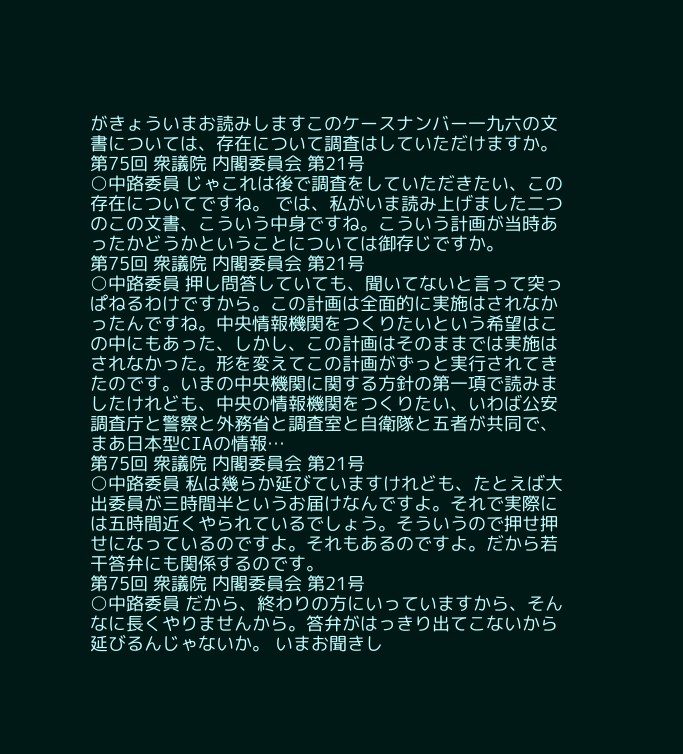がきょういまお読みしますこのケースナンバー一九六の文書については、存在について調査はしていただけますか。
第75回 衆議院 内閣委員会 第21号
○中路委員 じゃこれは後で調査をしていただきたい、この存在についてですね。 では、私がいま読み上げました二つのこの文書、こういう中身ですね。こういう計画が当時あったかどうかということについては御存じですか。
第75回 衆議院 内閣委員会 第21号
○中路委員 押し問答していても、聞いてないと言って突っぱねるわけですから。この計画は全面的に実施はされなかったんですね。中央情報機関をつくりたいという希望はこの中にもあった、しかし、この計画はそのままでは実施はされなかった。形を変えてこの計画がずっと実行されてきたのです。いまの中央機関に関する方針の第一項で読みましたけれども、中央の情報機関をつくりたい、いわば公安調査庁と警察と外務省と調査室と自衛隊と五者が共同で、まあ日本型CIAの情報…
第75回 衆議院 内閣委員会 第21号
○中路委員 私は幾らか延びていますけれども、たとえば大出委員が三時間半というお届けなんですよ。それで実際には五時間近くやられているでしょう。そういうので押せ押せになっているのですよ。それもあるのですよ。だから若干答弁にも関係するのです。
第75回 衆議院 内閣委員会 第21号
○中路委員 だから、終わりの方にいっていますから、そんなに長くやりませんから。答弁がはっきり出てこないから延びるんじゃないか。 いまお聞きし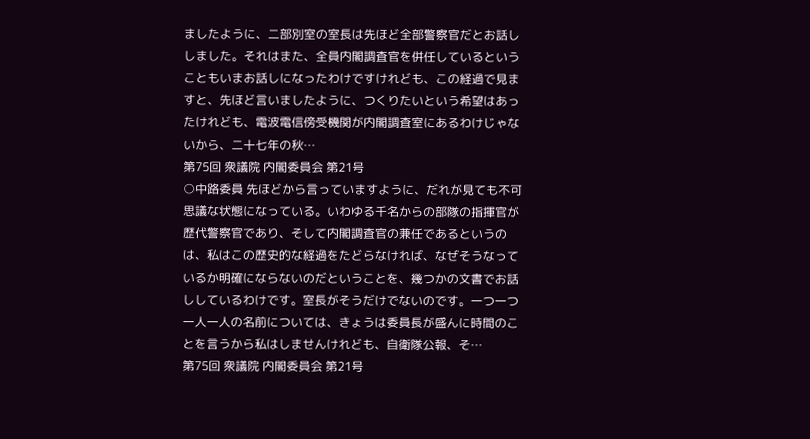ましたように、二部別室の室長は先ほど全部警察官だとお話ししました。それはまた、全員内閣調査官を併任しているということもいまお話しになったわけですけれども、この経過で見ますと、先ほど言いましたように、つくりたいという希望はあったけれども、電波電信傍受機関が内閣調査室にあるわけじゃないから、二十七年の秋…
第75回 衆議院 内閣委員会 第21号
○中路委員 先ほどから言っていますように、だれが見ても不可思議な状態になっている。いわゆる千名からの部隊の指揮官が歴代警察官であり、そして内閣調査官の兼任であるというのは、私はこの歴史的な経過をたどらなければ、なぜそうなっているか明確にならないのだということを、幾つかの文書でお話ししているわけです。室長がそうだけでないのです。一つ一つ一人一人の名前については、きょうは委員長が盛んに時間のことを言うから私はしませんけれども、自衛隊公報、そ…
第75回 衆議院 内閣委員会 第21号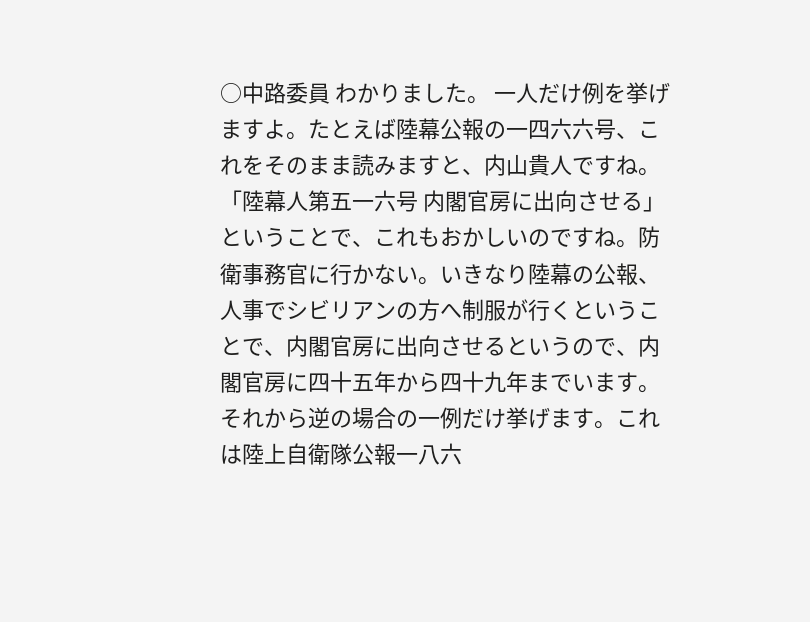○中路委員 わかりました。 一人だけ例を挙げますよ。たとえば陸幕公報の一四六六号、これをそのまま読みますと、内山貴人ですね。「陸幕人第五一六号 内閣官房に出向させる」ということで、これもおかしいのですね。防衛事務官に行かない。いきなり陸幕の公報、人事でシビリアンの方へ制服が行くということで、内閣官房に出向させるというので、内閣官房に四十五年から四十九年までいます。それから逆の場合の一例だけ挙げます。これは陸上自衛隊公報一八六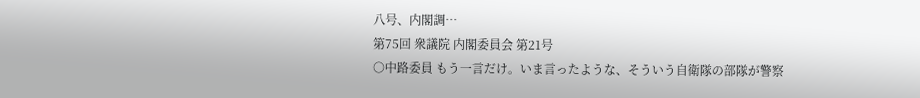八号、内閣調…
第75回 衆議院 内閣委員会 第21号
○中路委員 もう一言だけ。いま言ったような、そういう自衛隊の部隊が警察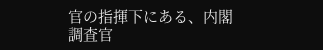官の指揮下にある、内閣調査官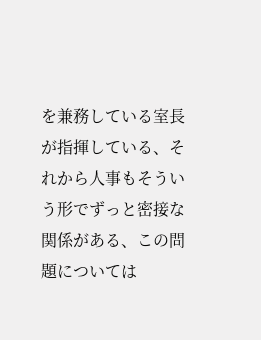を兼務している室長が指揮している、それから人事もそういう形でずっと密接な関係がある、この問題については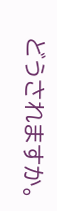どうされますか。